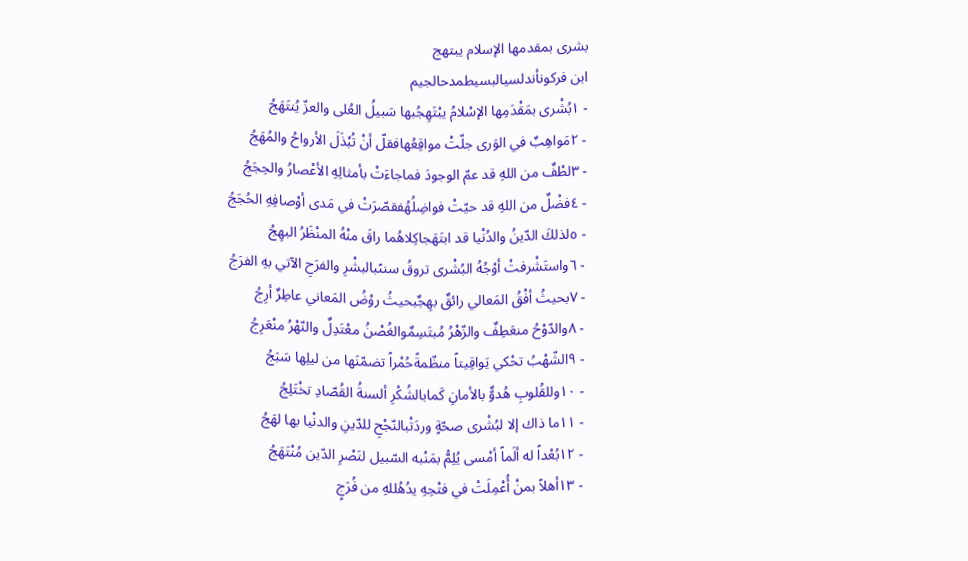بشرى بمقدمها الإسلام يبتهج
ابن فركونأندلسيالبسيطمدحالجيم
- ١بُشْرى بمَقْدَمِها الإسْلامُ يبْتَهِجُبها سَبيلُ العُلى والعزّ يُنتَهَجُ
- ٢مَواهِبٌ في الوَرى جلّتْ مواقِعُهافقلّ أنْ تُبْذَلَ الأرواحُ والمُهَجُ
- ٣لطْفٌ من اللهِ قد عمّ الوجودَ فماجاءَتْ بأمثالِهِ الأعْصارُ والحِجَجُ
- ٤فضْلٌ من اللهِ قد حيّتْ فواضِلُهُفقصّرَتْ في مَدى أوْصافِهِ الحُجَجُ
- ٥لذلكَ الدّينُ والدُنْيا قد ابتَهَجاكِلاهُما راقَ منْهُ المنْظَرُ البهِجُ
- ٦واستَشْرفتْ أوْجُهُ البُشْرى تروقُ سنىًبالبشْرِ والفرَحِ الآتي بهِ الفرَجُ
- ٧بحيثُ أفْقُ المَعالي رائقٌ بهِجٌبحيثُ روْضُ المَعاني عاطِرٌ أرِجُ
- ٨والدّوْحُ منعَطِفٌ والزّهْرُ مُبتَسِمٌوالغُصْنُ معْتَدِلٌ والنّهْرُ منْعَرِجُ
- ٩الشّهْبُ تحْكي يَواقِيتاً منظّمةًحُمْراً تضمّنَها من ليلِها سَبَجُ
- ١٠وللقُلوبِ هُدوٌّ بالأمانِ كَمابالشُكْرِ ألسنةُ القُصّادِ تخْتَلِجُ
- ١١ما ذاك إلا لبُشْرى صحّةٍ وردَتْبالنّجْحِ للدّينِ والدنْيا بها لهَجُ
- ١٢بُعْداً له ألَماً أمْسى يُلِمُّ بمَنْبه السّبيل لنَصْرِ الدّين مُنْتَهَجُ
- ١٣أهلاً بمنْ أُعْمِلَتْ في فتْحِهِ يدُهُللهِ من فُرَجٍ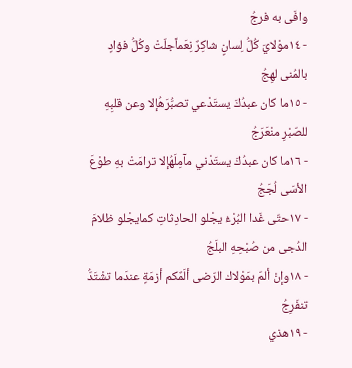وافَى به فرجُ
- ١٤موْلايَ كُلُّ لِسانٍ شاكِرٌ نِعَماًجلّتْ وكُلُّ فؤادٍ بالمُنى لهِجُ
- ١٥ما كان عبدُكَ يستَدْعي تصبُّرَهُإلا وعن قلبِهِ للصّبْرِ منْعَرَجُ
- ١٦ما كان عبدُكَ يستَدْني مآمِلَهُإلا ترامَتْ بهِ طوْعَ الأسَى لُجَجُ
- ١٧حتّى غَدا البُرْءُ يجْلو الحادِثاتِ كمايجْلو ظلامَ الدُجى من صُبْحِهِ البلَجُ
- ١٨وإنْ ألمّ بمَوْلاك الرّضى ألَمٌكم أزمَةٍ عندَما تشْتَدُّ تنفَرِجُ
- ١٩هذي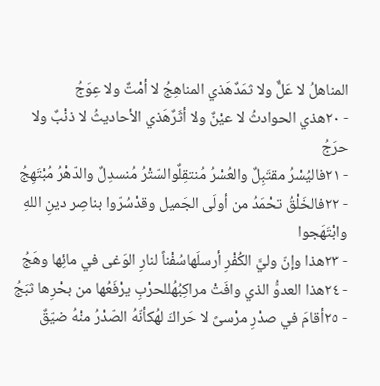المناهلُ لا عَلٌّ ولا ثمَدٌهَذي المناهِجُ لا أمْتٌ ولا عِوَجُ
- ٢٠هذي الحوادثُ لا عيْنٌ ولا أثَرٌهَذي الأحاديثُ لا ذنْبٌ ولا حرَجُ
- ٢١فاليُسْرُ مقتَبِلٌ والعُسْرُ مُنتقِلٌوالسّتْرُ مُنسدِلٌ والدّهْرُ مُبْتَهِجُ
- ٢٢فالخَلْقُ تحْمَدُ من أولَى الجَميل وقدْسُرّوا بناصِر دينِ اللهِ وابْتَهَجوا
- ٢٣هذا وإنّ وليَّ الكُفْرِ أرسلَهاسُفْناً لنارِ الوَغى في مائِها وهَجُ
- ٢٤هذا العدوُّ الذي وافَتْ مراكِبُهُللحرْبِ يرْفَعُها من بحْرِها ثبَجُ
- ٢٥أقامَ في صدْرِ مرْسىً لا حَراكَ لهُكأنّهُ الصّدْرُ منْهُ ضيّقٌ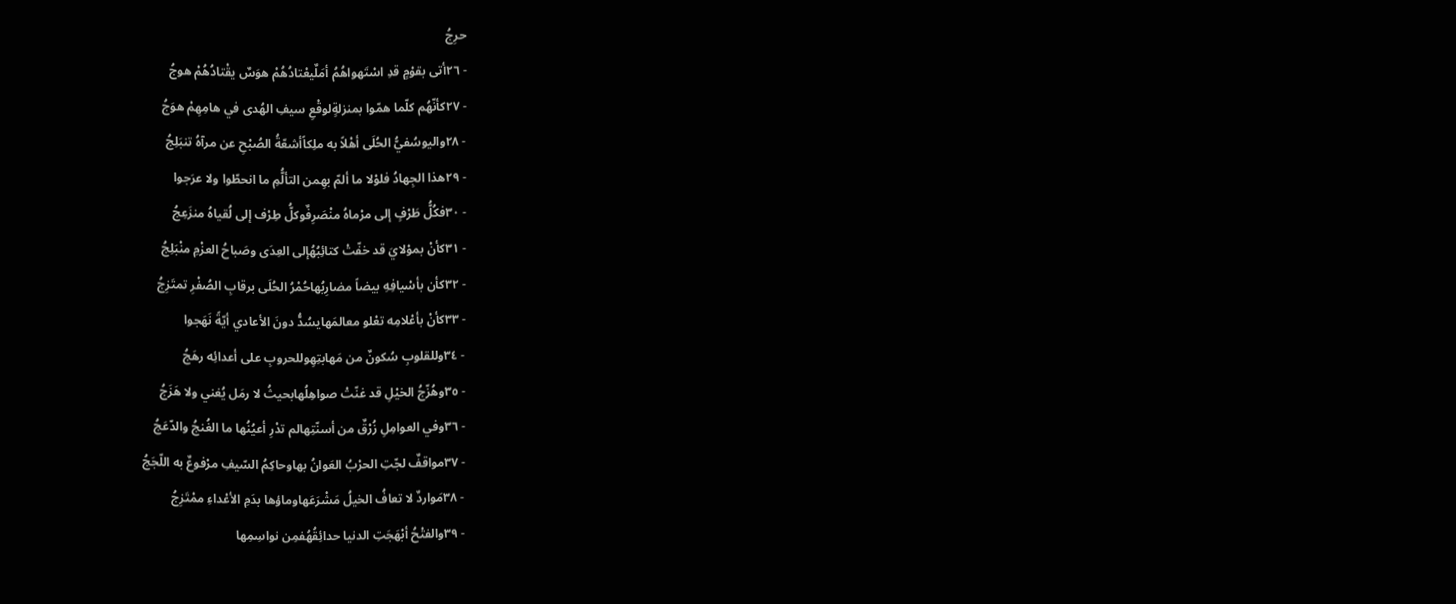حرِجُ
- ٢٦أتى بقوْمٍ قدِ اسْتَهواهُمُ أمَلٌيعْتادُهُمْ هوَسٌ يقْتادُهُمْ هوجُ
- ٢٧كأنّهُم كلّما همّوا بمنزلةٍلوقْعِ سيفِ الهُدى في هامِهِمْ هوَجُ
- ٢٨واليوسُفيُّ الحُلَى أهْلاً به ملِكاًأشعّةُ الصُبْحِ عن مرآهُ تنبَلِجُ
- ٢٩هذا الجِهادُ فلوْلا ما ألمّ بهِمن التألُّمِ ما انحطّوا ولا عرَجوا
- ٣٠فكُلُّ طَرْفٍ إلى مرْماهُ منْصَرِفٌوكلُّ طِرْف إلى لُقياهُ منزَعِجُ
- ٣١كأنْ بموْلايَ قد خفّتْ كتائِبُهُإلى العِدَى وصَباحُ العزْمِ منْبَلِجُ
- ٣٢كأن بأسْيافِهِ بيضاً مضارِبُهاحُمْرُ الحُلَى برقابِ الصُفْرِ تمتَزِجُ
- ٣٣كأنْ بأعْلامِه تعْلو معالمَهايسُدُّ دونَ الأعادي أيّةً نَهَجوا
- ٣٤وللقلوبِ سُكونٌ من مَهابتِهِوللحروبِ على أعدائِه رهَجُ
- ٣٥وهُزّجُ الخيْلِ قد غنّتْ صواهِلُهابحيثُ لا رمَل يُغني ولا هَزَجُ
- ٣٦وفي العوامِلِ زُرْقٌ من أسنّتِهالم تدْرِ أعيُنُها ما الغُنجُ والدّعَجُ
- ٣٧مواقفٌ لجّتِ الحرْبُ العَوانُ بهاوحاكِمُ السّيفِ مرْفوعٌ به اللّجَجُ
- ٣٨مَواردٌ لا تعافُ الخيلُ مَشْرَعَهاوماؤها بدَمِ الأعْداءِ ممْتَزِجُ
- ٣٩والفتْحُ أبْهَجَتِ الدنيا حدائِقُهُفمِن نواسِمِها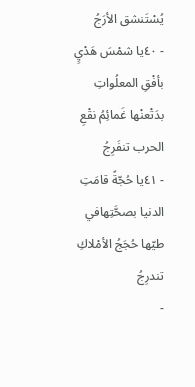يُسْتَنشق الأرَجُ
- ٤٠يا شمْسَ هَدْيٍ بأفْقِ المعلُواتِ بدَتْعنْها غَمائِمُ نقْعِ الحرب تنفَرِجُ
- ٤١يا حُجّةً قامَتِ الدنيا بصحَّتِهافي طيّها حُجَجُ الأمْلاكِ تندرِجُ
-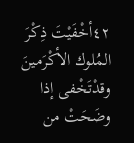٤٢أخْفَيْتَ ذِكْرَ المُلوك الأكْرَمينَ وقدْتَخْفى إذا وضَحَتْ من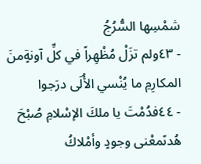شمْسِها السُّرُجُ
- ٤٣ولم تزَلْ مُظْهِراً في كلِّ آونةٍمنَ المكارِمِ ما يُنْسي الأُلَى درَجوا
- ٤٤فدُمْتَ يا ملكَ الإسْلامِ صُبْحَ هُدىًمعْنى وجودٍ وأمْلاكُ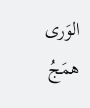الوَرى همَجُ